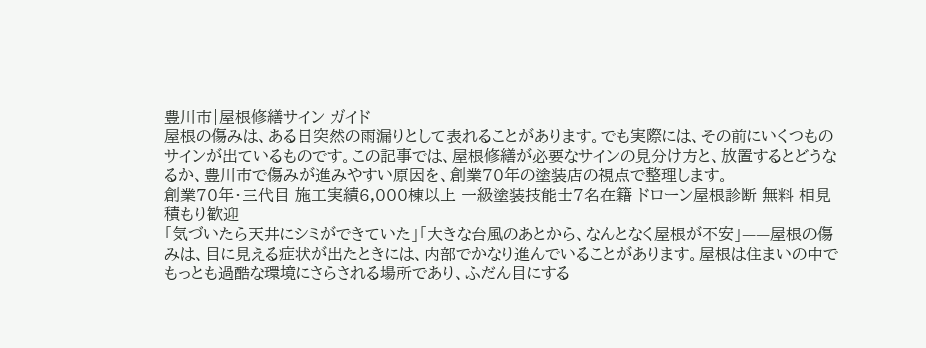豊川市|屋根修繕サイン ガイド
屋根の傷みは、ある日突然の雨漏りとして表れることがあります。でも実際には、その前にいくつものサインが出ているものです。この記事では、屋根修繕が必要なサインの見分け方と、放置するとどうなるか、豊川市で傷みが進みやすい原因を、創業70年の塗装店の視点で整理します。
創業70年・三代目 施工実績6,000棟以上 一級塗装技能士7名在籍 ドローン屋根診断 無料 相見積もり歓迎
「気づいたら天井にシミができていた」「大きな台風のあとから、なんとなく屋根が不安」——屋根の傷みは、目に見える症状が出たときには、内部でかなり進んでいることがあります。屋根は住まいの中でもっとも過酷な環境にさらされる場所であり、ふだん目にする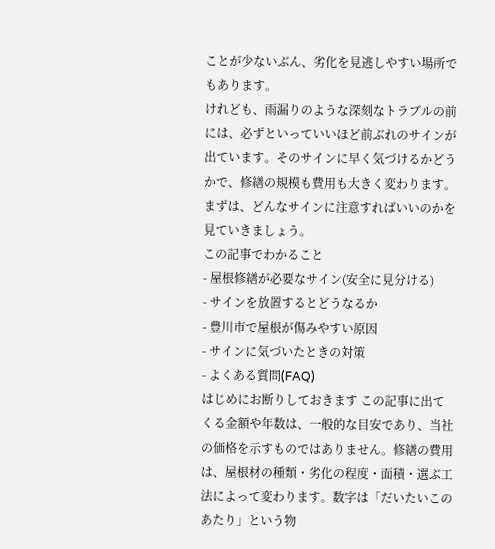ことが少ないぶん、劣化を見逃しやすい場所でもあります。
けれども、雨漏りのような深刻なトラブルの前には、必ずといっていいほど前ぶれのサインが出ています。そのサインに早く気づけるかどうかで、修繕の規模も費用も大きく変わります。まずは、どんなサインに注意すればいいのかを見ていきましょう。
この記事でわかること
- 屋根修繕が必要なサイン(安全に見分ける)
- サインを放置するとどうなるか
- 豊川市で屋根が傷みやすい原因
- サインに気づいたときの対策
- よくある質問(FAQ)
はじめにお断りしておきます この記事に出てくる金額や年数は、一般的な目安であり、当社の価格を示すものではありません。修繕の費用は、屋根材の種類・劣化の程度・面積・選ぶ工法によって変わります。数字は「だいたいこのあたり」という物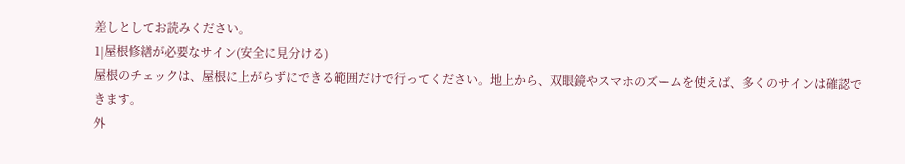差しとしてお読みください。
1|屋根修繕が必要なサイン(安全に見分ける)
屋根のチェックは、屋根に上がらずにできる範囲だけで行ってください。地上から、双眼鏡やスマホのズームを使えば、多くのサインは確認できます。
外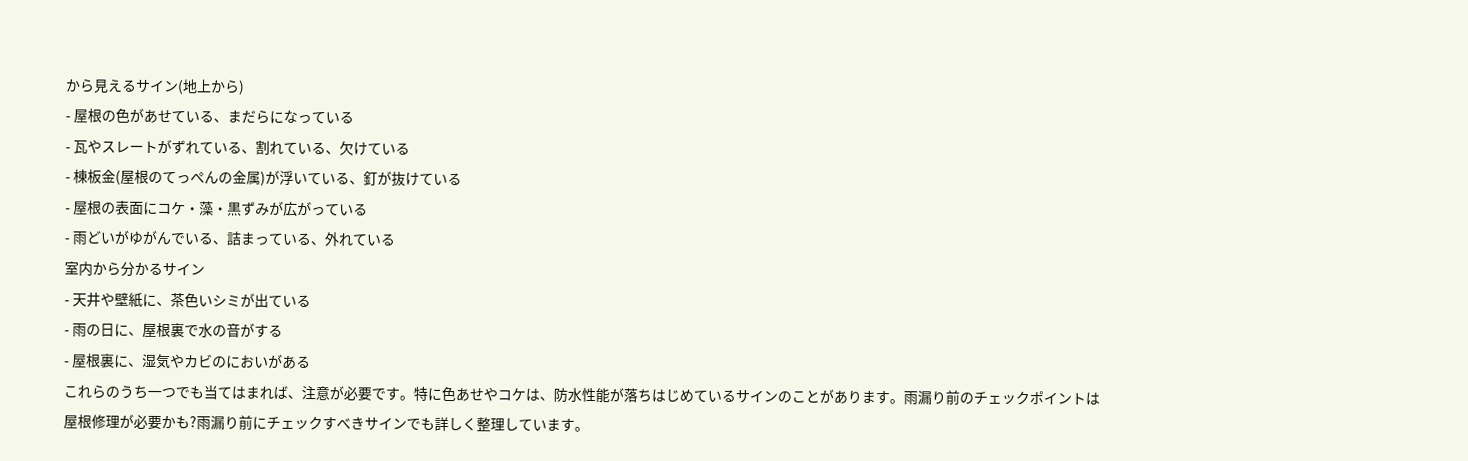から見えるサイン(地上から)
- 屋根の色があせている、まだらになっている
- 瓦やスレートがずれている、割れている、欠けている
- 棟板金(屋根のてっぺんの金属)が浮いている、釘が抜けている
- 屋根の表面にコケ・藻・黒ずみが広がっている
- 雨どいがゆがんでいる、詰まっている、外れている
室内から分かるサイン
- 天井や壁紙に、茶色いシミが出ている
- 雨の日に、屋根裏で水の音がする
- 屋根裏に、湿気やカビのにおいがある
これらのうち一つでも当てはまれば、注意が必要です。特に色あせやコケは、防水性能が落ちはじめているサインのことがあります。雨漏り前のチェックポイントは屋根修理が必要かも?雨漏り前にチェックすべきサインでも詳しく整理しています。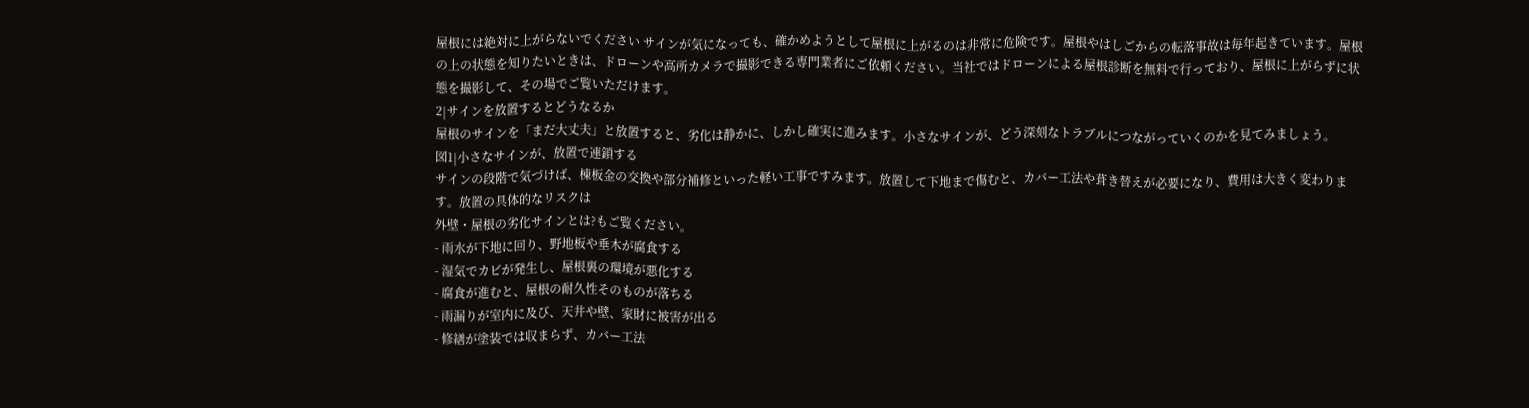屋根には絶対に上がらないでください サインが気になっても、確かめようとして屋根に上がるのは非常に危険です。屋根やはしごからの転落事故は毎年起きています。屋根の上の状態を知りたいときは、ドローンや高所カメラで撮影できる専門業者にご依頼ください。当社ではドローンによる屋根診断を無料で行っており、屋根に上がらずに状態を撮影して、その場でご覧いただけます。
2|サインを放置するとどうなるか
屋根のサインを「まだ大丈夫」と放置すると、劣化は静かに、しかし確実に進みます。小さなサインが、どう深刻なトラブルにつながっていくのかを見てみましょう。
図1|小さなサインが、放置で連鎖する
サインの段階で気づけば、棟板金の交換や部分補修といった軽い工事ですみます。放置して下地まで傷むと、カバー工法や葺き替えが必要になり、費用は大きく変わります。放置の具体的なリスクは
外壁・屋根の劣化サインとは?もご覧ください。
- 雨水が下地に回り、野地板や垂木が腐食する
- 湿気でカビが発生し、屋根裏の環境が悪化する
- 腐食が進むと、屋根の耐久性そのものが落ちる
- 雨漏りが室内に及び、天井や壁、家財に被害が出る
- 修繕が塗装では収まらず、カバー工法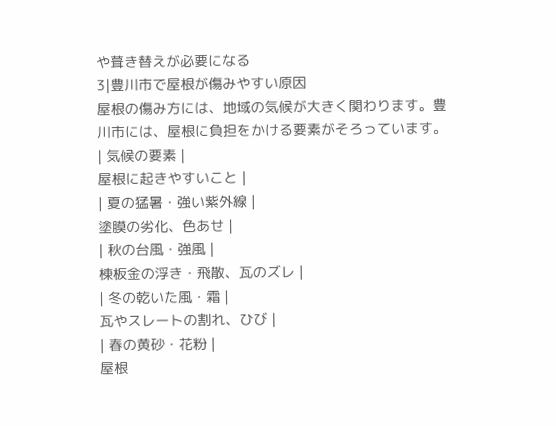や葺き替えが必要になる
3|豊川市で屋根が傷みやすい原因
屋根の傷み方には、地域の気候が大きく関わります。豊川市には、屋根に負担をかける要素がそろっています。
| 気候の要素 |
屋根に起きやすいこと |
| 夏の猛暑・強い紫外線 |
塗膜の劣化、色あせ |
| 秋の台風・強風 |
棟板金の浮き・飛散、瓦のズレ |
| 冬の乾いた風・霜 |
瓦やスレートの割れ、ひび |
| 春の黄砂・花粉 |
屋根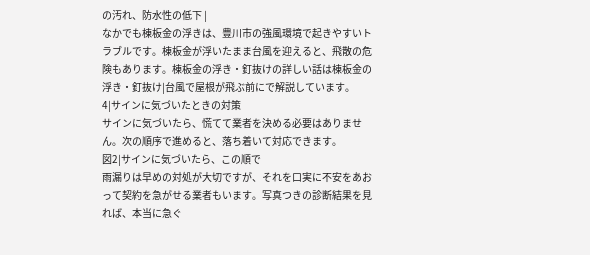の汚れ、防水性の低下 |
なかでも棟板金の浮きは、豊川市の強風環境で起きやすいトラブルです。棟板金が浮いたまま台風を迎えると、飛散の危険もあります。棟板金の浮き・釘抜けの詳しい話は棟板金の浮き・釘抜け|台風で屋根が飛ぶ前にで解説しています。
4|サインに気づいたときの対策
サインに気づいたら、慌てて業者を決める必要はありません。次の順序で進めると、落ち着いて対応できます。
図2|サインに気づいたら、この順で
雨漏りは早めの対処が大切ですが、それを口実に不安をあおって契約を急がせる業者もいます。写真つきの診断結果を見れば、本当に急ぐ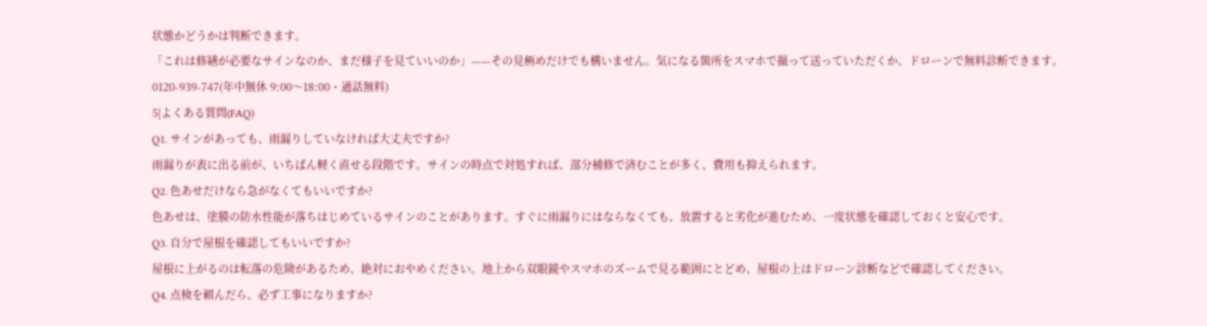状態かどうかは判断できます。
「これは修繕が必要なサインなのか、まだ様子を見ていいのか」——その見極めだけでも構いません。気になる箇所をスマホで撮って送っていただくか、ドローンで無料診断できます。
0120-939-747(年中無休 9:00〜18:00・通話無料)
5|よくある質問(FAQ)
Q1. サインがあっても、雨漏りしていなければ大丈夫ですか?
雨漏りが表に出る前が、いちばん軽く直せる段階です。サインの時点で対処すれば、部分補修で済むことが多く、費用も抑えられます。
Q2. 色あせだけなら急がなくてもいいですか?
色あせは、塗膜の防水性能が落ちはじめているサインのことがあります。すぐに雨漏りにはならなくても、放置すると劣化が進むため、一度状態を確認しておくと安心です。
Q3. 自分で屋根を確認してもいいですか?
屋根に上がるのは転落の危険があるため、絶対におやめください。地上から双眼鏡やスマホのズームで見る範囲にとどめ、屋根の上はドローン診断などで確認してください。
Q4. 点検を頼んだら、必ず工事になりますか?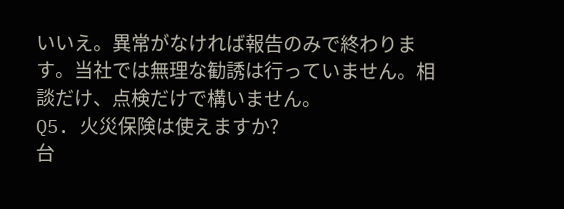いいえ。異常がなければ報告のみで終わります。当社では無理な勧誘は行っていません。相談だけ、点検だけで構いません。
Q5. 火災保険は使えますか?
台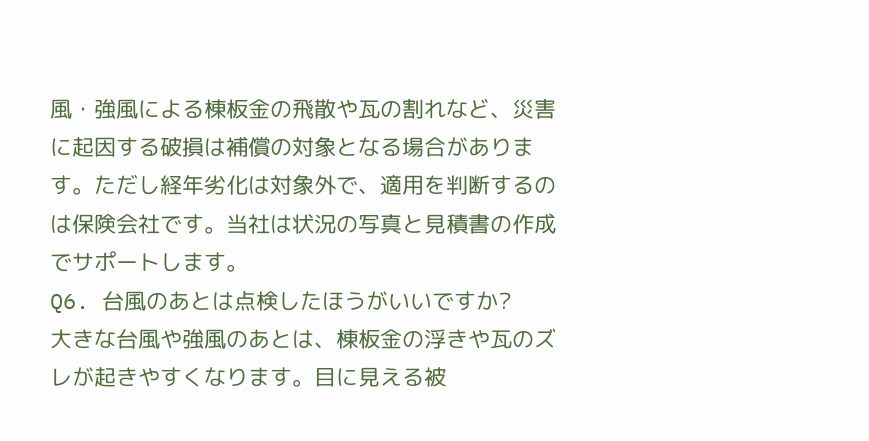風・強風による棟板金の飛散や瓦の割れなど、災害に起因する破損は補償の対象となる場合があります。ただし経年劣化は対象外で、適用を判断するのは保険会社です。当社は状況の写真と見積書の作成でサポートします。
Q6. 台風のあとは点検したほうがいいですか?
大きな台風や強風のあとは、棟板金の浮きや瓦のズレが起きやすくなります。目に見える被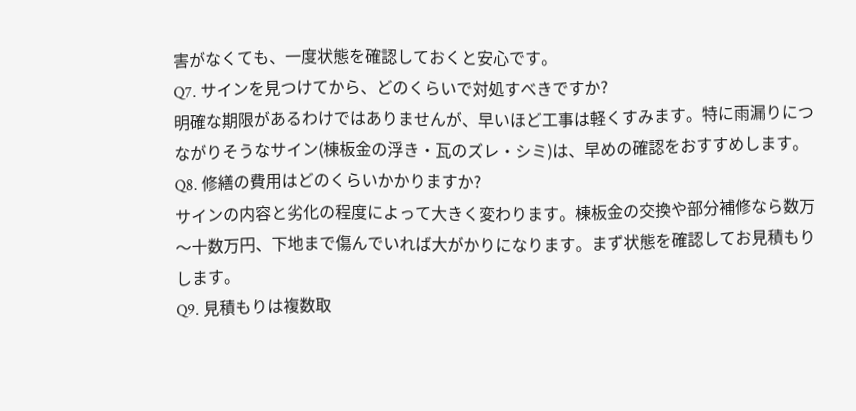害がなくても、一度状態を確認しておくと安心です。
Q7. サインを見つけてから、どのくらいで対処すべきですか?
明確な期限があるわけではありませんが、早いほど工事は軽くすみます。特に雨漏りにつながりそうなサイン(棟板金の浮き・瓦のズレ・シミ)は、早めの確認をおすすめします。
Q8. 修繕の費用はどのくらいかかりますか?
サインの内容と劣化の程度によって大きく変わります。棟板金の交換や部分補修なら数万〜十数万円、下地まで傷んでいれば大がかりになります。まず状態を確認してお見積もりします。
Q9. 見積もりは複数取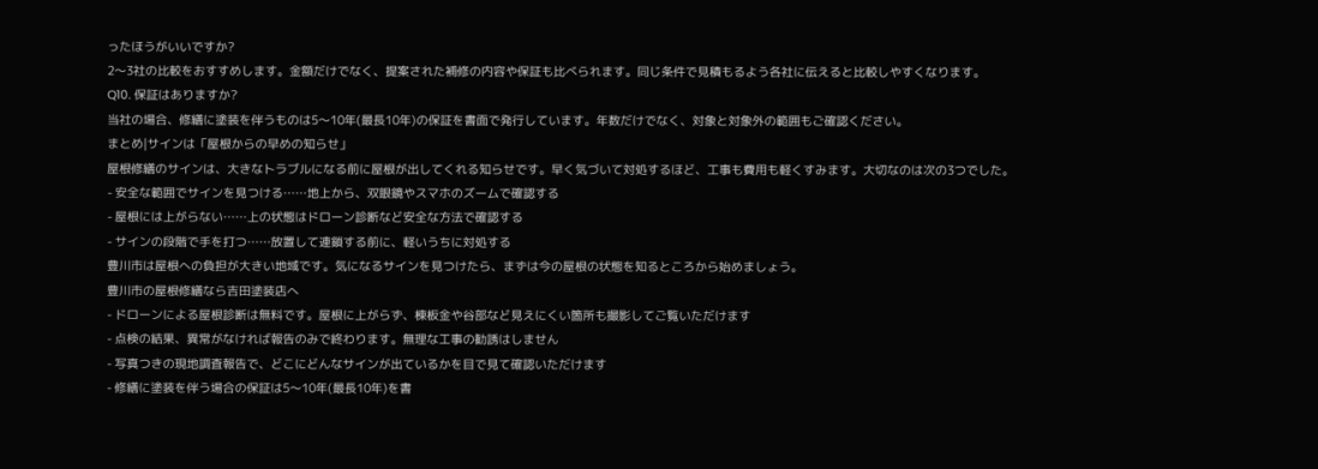ったほうがいいですか?
2〜3社の比較をおすすめします。金額だけでなく、提案された補修の内容や保証も比べられます。同じ条件で見積もるよう各社に伝えると比較しやすくなります。
Q10. 保証はありますか?
当社の場合、修繕に塗装を伴うものは5〜10年(最長10年)の保証を書面で発行しています。年数だけでなく、対象と対象外の範囲もご確認ください。
まとめ|サインは「屋根からの早めの知らせ」
屋根修繕のサインは、大きなトラブルになる前に屋根が出してくれる知らせです。早く気づいて対処するほど、工事も費用も軽くすみます。大切なのは次の3つでした。
- 安全な範囲でサインを見つける……地上から、双眼鏡やスマホのズームで確認する
- 屋根には上がらない……上の状態はドローン診断など安全な方法で確認する
- サインの段階で手を打つ……放置して連鎖する前に、軽いうちに対処する
豊川市は屋根への負担が大きい地域です。気になるサインを見つけたら、まずは今の屋根の状態を知るところから始めましょう。
豊川市の屋根修繕なら吉田塗装店へ
- ドローンによる屋根診断は無料です。屋根に上がらず、棟板金や谷部など見えにくい箇所も撮影してご覧いただけます
- 点検の結果、異常がなければ報告のみで終わります。無理な工事の勧誘はしません
- 写真つきの現地調査報告で、どこにどんなサインが出ているかを目で見て確認いただけます
- 修繕に塗装を伴う場合の保証は5〜10年(最長10年)を書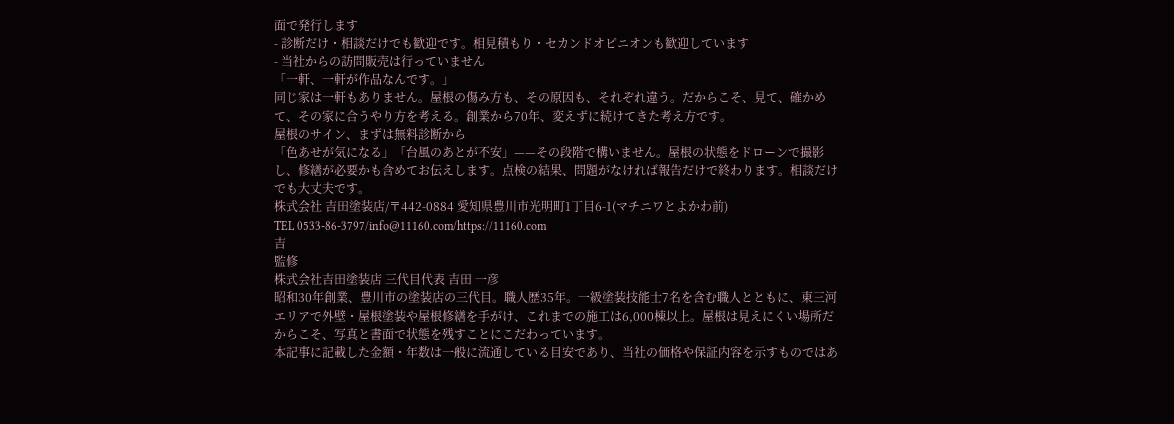面で発行します
- 診断だけ・相談だけでも歓迎です。相見積もり・セカンドオピニオンも歓迎しています
- 当社からの訪問販売は行っていません
「一軒、一軒が作品なんです。」
同じ家は一軒もありません。屋根の傷み方も、その原因も、それぞれ違う。だからこそ、見て、確かめて、その家に合うやり方を考える。創業から70年、変えずに続けてきた考え方です。
屋根のサイン、まずは無料診断から
「色あせが気になる」「台風のあとが不安」——その段階で構いません。屋根の状態をドローンで撮影し、修繕が必要かも含めてお伝えします。点検の結果、問題がなければ報告だけで終わります。相談だけでも大丈夫です。
株式会社 吉田塗装店/〒442-0884 愛知県豊川市光明町1丁目6-1(マチニワとよかわ前)
TEL 0533-86-3797/info@11160.com/https://11160.com
吉
監修
株式会社吉田塗装店 三代目代表 吉田 一彦
昭和30年創業、豊川市の塗装店の三代目。職人歴35年。一級塗装技能士7名を含む職人とともに、東三河エリアで外壁・屋根塗装や屋根修繕を手がけ、これまでの施工は6,000棟以上。屋根は見えにくい場所だからこそ、写真と書面で状態を残すことにこだわっています。
本記事に記載した金額・年数は一般に流通している目安であり、当社の価格や保証内容を示すものではあ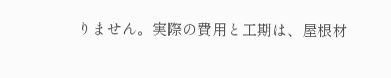りません。実際の費用と工期は、屋根材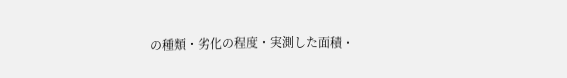の種類・劣化の程度・実測した面積・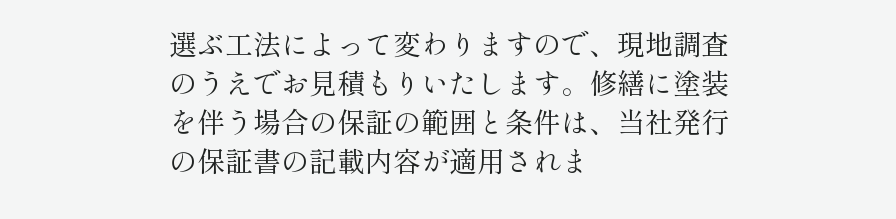選ぶ工法によって変わりますので、現地調査のうえでお見積もりいたします。修繕に塗装を伴う場合の保証の範囲と条件は、当社発行の保証書の記載内容が適用されま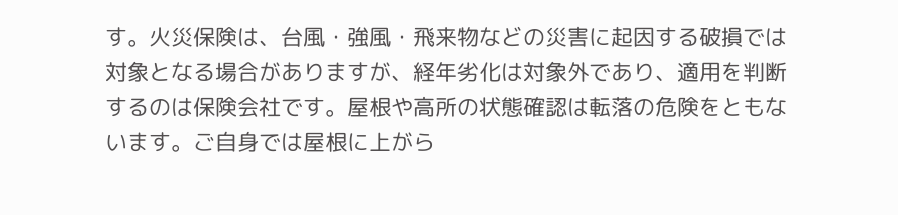す。火災保険は、台風・強風・飛来物などの災害に起因する破損では対象となる場合がありますが、経年劣化は対象外であり、適用を判断するのは保険会社です。屋根や高所の状態確認は転落の危険をともないます。ご自身では屋根に上がら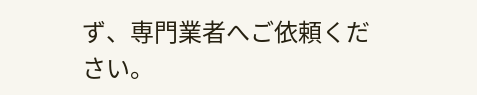ず、専門業者へご依頼ください。